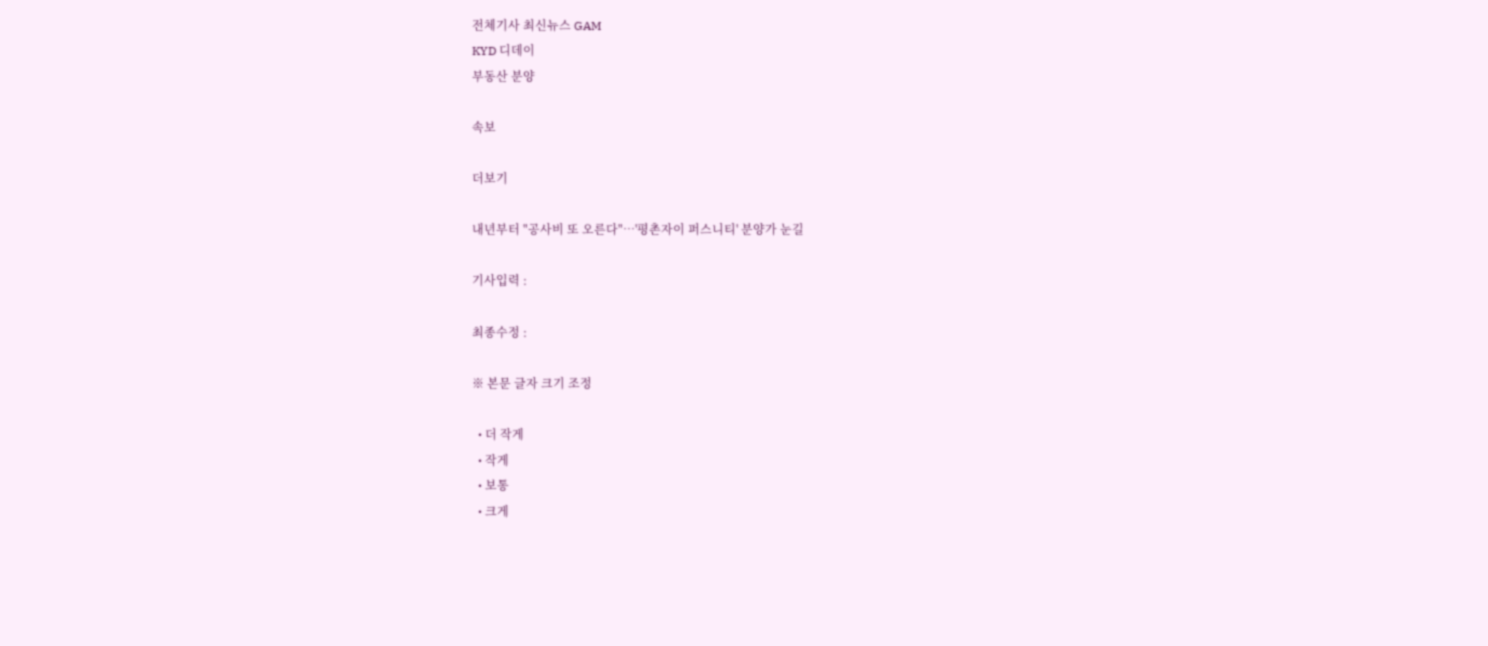전체기사 최신뉴스 GAM
KYD 디데이
부동산 분양

속보

더보기

내년부터 "공사비 또 오른다"…'평촌자이 퍼스니티' 분양가 눈길

기사입력 :

최종수정 :

※ 본문 글자 크기 조정

  • 더 작게
  • 작게
  • 보통
  • 크게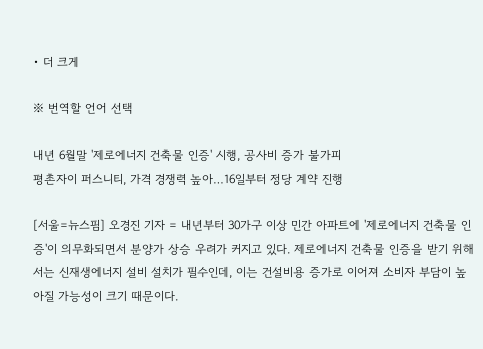• 더 크게

※ 번역할 언어 선택

내년 6월말 '제로에너지 건축물 인증' 시행, 공사비 증가 불가피
평촌자이 퍼스니티, 가격 경쟁력 높아…16일부터 정당 계약 진행

[서울=뉴스핌] 오경진 기자 = 내년부터 30가구 이상 민간 아파트에 '제로에너지 건축물 인증'이 의무화되면서 분양가 상승 우려가 커지고 있다. 제로에너지 건축물 인증을 받기 위해서는 신재생에너지 설비 설치가 필수인데, 이는 건설비용 증가로 이어져 소비자 부담이 높아질 가능성이 크기 때문이다.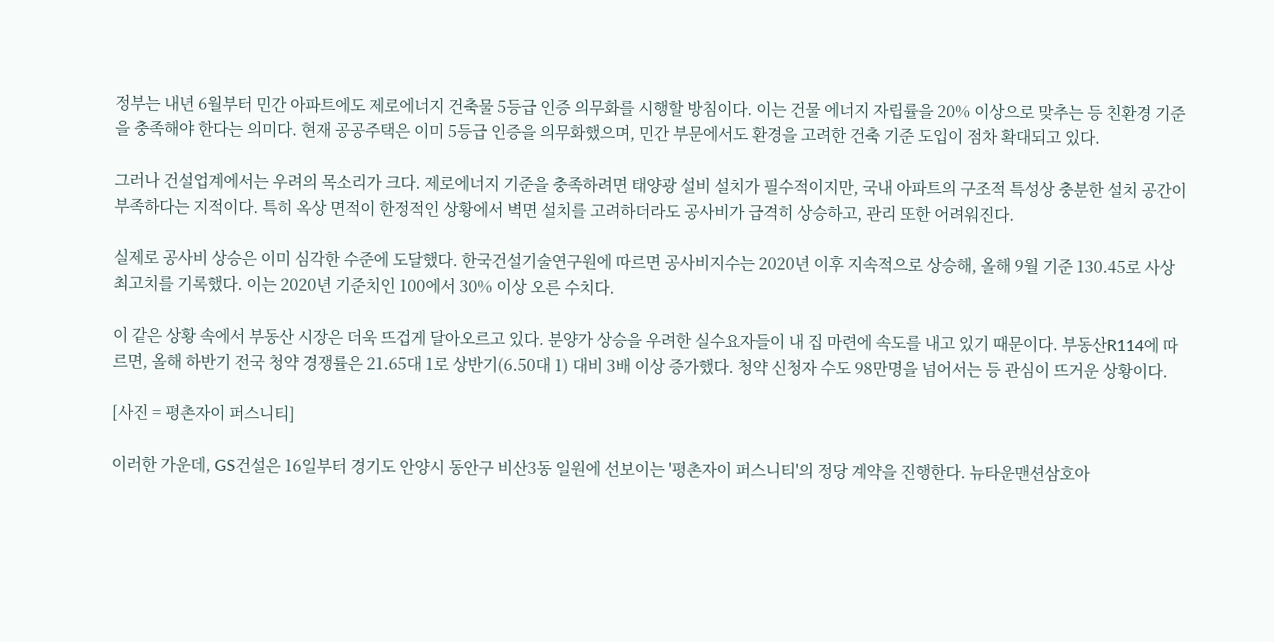정부는 내년 6월부터 민간 아파트에도 제로에너지 건축물 5등급 인증 의무화를 시행할 방침이다. 이는 건물 에너지 자립률을 20% 이상으로 맞추는 등 친환경 기준을 충족해야 한다는 의미다. 현재 공공주택은 이미 5등급 인증을 의무화했으며, 민간 부문에서도 환경을 고려한 건축 기준 도입이 점차 확대되고 있다.

그러나 건설업계에서는 우려의 목소리가 크다. 제로에너지 기준을 충족하려면 태양광 설비 설치가 필수적이지만, 국내 아파트의 구조적 특성상 충분한 설치 공간이 부족하다는 지적이다. 특히 옥상 면적이 한정적인 상황에서 벽면 설치를 고려하더라도 공사비가 급격히 상승하고, 관리 또한 어려워진다.

실제로 공사비 상승은 이미 심각한 수준에 도달했다. 한국건설기술연구원에 따르면 공사비지수는 2020년 이후 지속적으로 상승해, 올해 9월 기준 130.45로 사상 최고치를 기록했다. 이는 2020년 기준치인 100에서 30% 이상 오른 수치다.

이 같은 상황 속에서 부동산 시장은 더욱 뜨겁게 달아오르고 있다. 분양가 상승을 우려한 실수요자들이 내 집 마련에 속도를 내고 있기 때문이다. 부동산R114에 따르면, 올해 하반기 전국 청약 경쟁률은 21.65대 1로 상반기(6.50대 1) 대비 3배 이상 증가했다. 청약 신청자 수도 98만명을 넘어서는 등 관심이 뜨거운 상황이다.

[사진 = 평촌자이 퍼스니티]

이러한 가운데, GS건설은 16일부터 경기도 안양시 동안구 비산3동 일원에 선보이는 '평촌자이 퍼스니티'의 정당 계약을 진행한다. 뉴타운맨션삼호아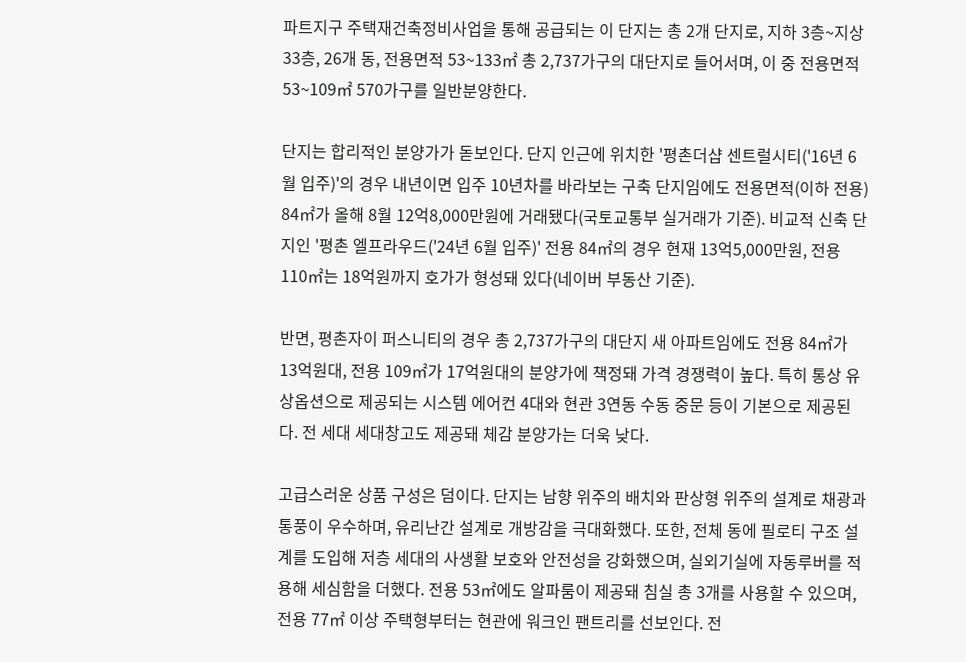파트지구 주택재건축정비사업을 통해 공급되는 이 단지는 총 2개 단지로, 지하 3층~지상 33층, 26개 동, 전용면적 53~133㎡ 총 2,737가구의 대단지로 들어서며, 이 중 전용면적 53~109㎡ 570가구를 일반분양한다.

단지는 합리적인 분양가가 돋보인다. 단지 인근에 위치한 '평촌더샵 센트럴시티('16년 6월 입주)'의 경우 내년이면 입주 10년차를 바라보는 구축 단지임에도 전용면적(이하 전용) 84㎡가 올해 8월 12억8,000만원에 거래됐다(국토교통부 실거래가 기준). 비교적 신축 단지인 '평촌 엘프라우드('24년 6월 입주)' 전용 84㎡의 경우 현재 13억5,000만원, 전용 110㎡는 18억원까지 호가가 형성돼 있다(네이버 부동산 기준).

반면, 평촌자이 퍼스니티의 경우 총 2,737가구의 대단지 새 아파트임에도 전용 84㎡가 13억원대, 전용 109㎡가 17억원대의 분양가에 책정돼 가격 경쟁력이 높다. 특히 통상 유상옵션으로 제공되는 시스템 에어컨 4대와 현관 3연동 수동 중문 등이 기본으로 제공된다. 전 세대 세대창고도 제공돼 체감 분양가는 더욱 낮다.

고급스러운 상품 구성은 덤이다. 단지는 남향 위주의 배치와 판상형 위주의 설계로 채광과 통풍이 우수하며, 유리난간 설계로 개방감을 극대화했다. 또한, 전체 동에 필로티 구조 설계를 도입해 저층 세대의 사생활 보호와 안전성을 강화했으며, 실외기실에 자동루버를 적용해 세심함을 더했다. 전용 53㎡에도 알파룸이 제공돼 침실 총 3개를 사용할 수 있으며, 전용 77㎡ 이상 주택형부터는 현관에 워크인 팬트리를 선보인다. 전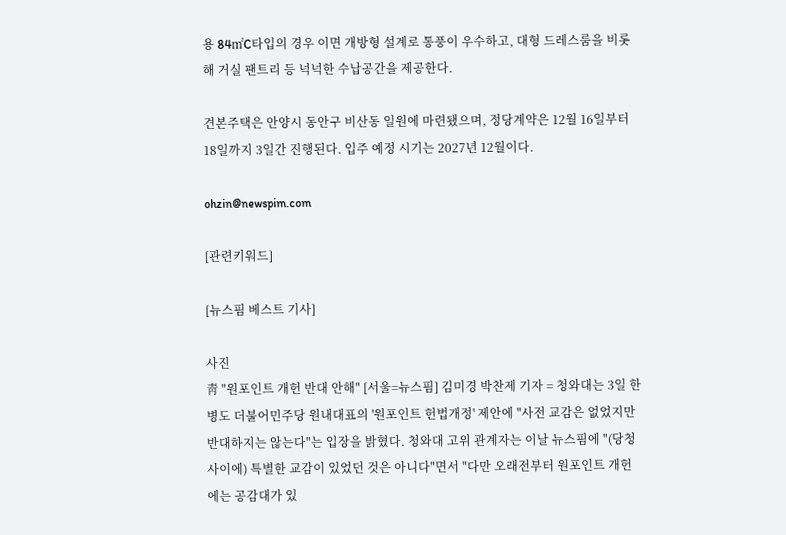용 84㎡C타입의 경우 이면 개방형 설계로 통풍이 우수하고, 대형 드레스룸을 비롯해 거실 팬트리 등 넉넉한 수납공간을 제공한다.

견본주택은 안양시 동안구 비산동 일원에 마련됐으며, 정당계약은 12월 16일부터 18일까지 3일간 진행된다. 입주 예정 시기는 2027년 12월이다.

ohzin@newspim.com

[관련키워드]

[뉴스핌 베스트 기사]

사진
靑 "원포인트 개헌 반대 안해" [서울=뉴스핌] 김미경 박찬제 기자 = 청와대는 3일 한병도 더불어민주당 원내대표의 '원포인트 헌법개정' 제안에 "사전 교감은 없었지만 반대하지는 않는다"는 입장을 밝혔다. 청와대 고위 관계자는 이날 뉴스핌에 "(당청 사이에) 특별한 교감이 있었던 것은 아니다"면서 "다만 오래전부터 원포인트 개헌에는 공감대가 있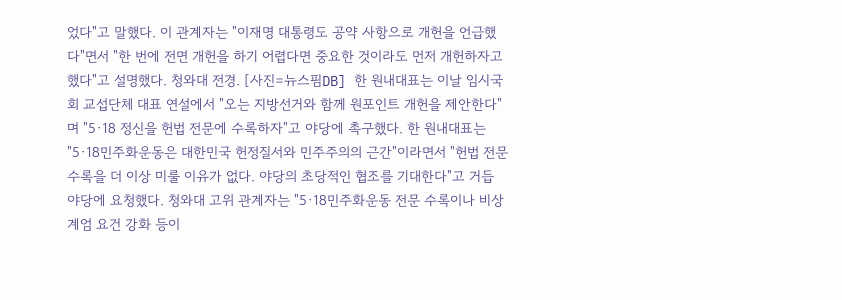었다"고 말했다. 이 관계자는 "이재명 대통령도 공약 사항으로 개헌을 언급했다"면서 "한 번에 전면 개헌을 하기 어렵다면 중요한 것이라도 먼저 개헌하자고 했다"고 설명했다. 청와대 전경. [사진=뉴스핌DB] 한 원내대표는 이날 임시국회 교섭단체 대표 연설에서 "오는 지방선거와 함께 원포인트 개헌을 제안한다"며 "5·18 정신을 헌법 전문에 수록하자"고 야당에 촉구했다. 한 원내대표는 "5·18민주화운동은 대한민국 헌정질서와 민주주의의 근간"이라면서 "헌법 전문 수록을 더 이상 미룰 이유가 없다. 야당의 초당적인 협조를 기대한다"고 거듭 야당에 요청했다. 청와대 고위 관계자는 "5·18민주화운동 전문 수록이나 비상계엄 요건 강화 등이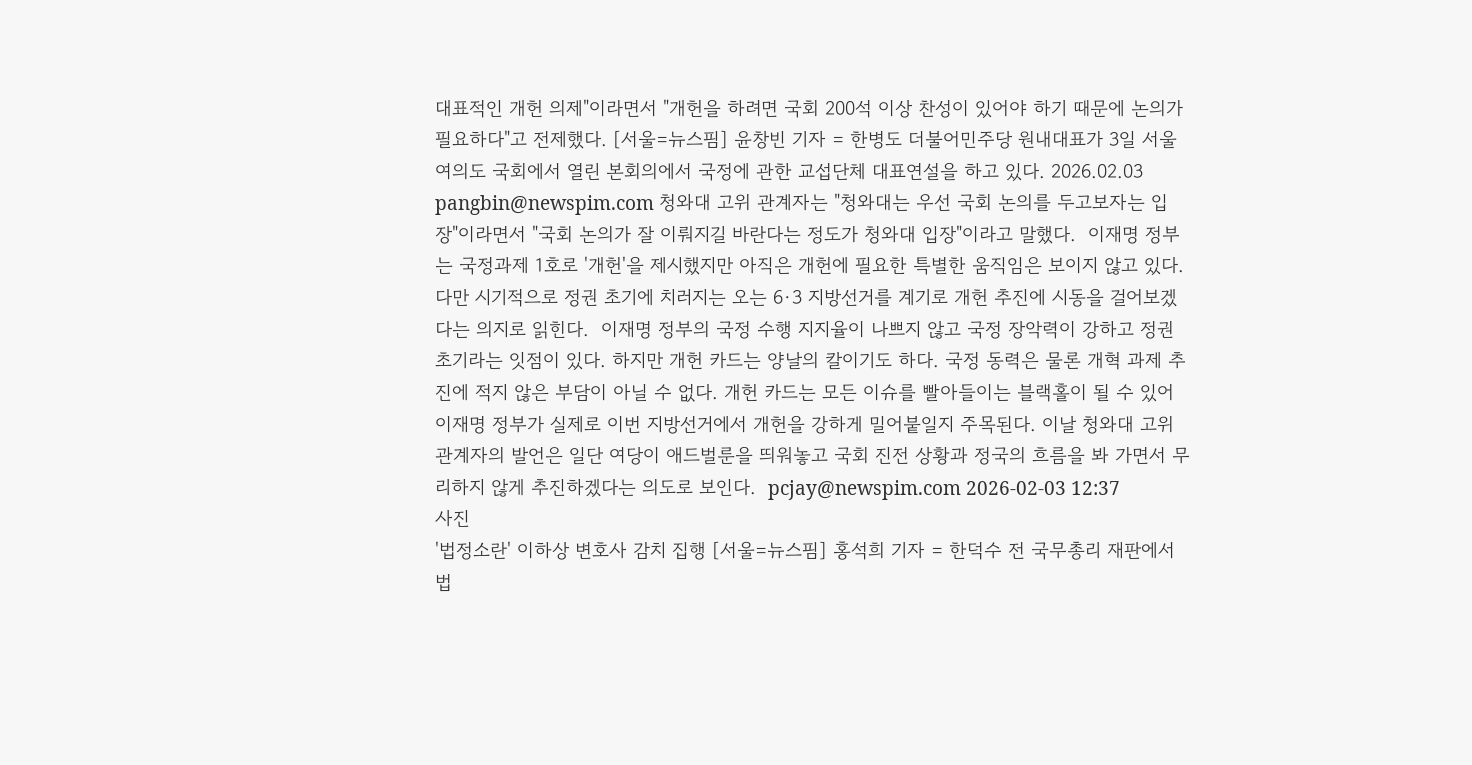대표적인 개헌 의제"이라면서 "개헌을 하려면 국회 200석 이상 찬성이 있어야 하기 때문에 논의가 필요하다"고 전제했다. [서울=뉴스핌] 윤창빈 기자 = 한병도 더불어민주당 원내대표가 3일 서울 여의도 국회에서 열린 본회의에서 국정에 관한 교섭단체 대표연설을 하고 있다. 2026.02.03 pangbin@newspim.com 청와대 고위 관계자는 "청와대는 우선 국회 논의를 두고보자는 입장"이라면서 "국회 논의가 잘 이뤄지길 바란다는 정도가 청와대 입장"이라고 말했다.  이재명 정부는 국정과제 1호로 '개헌'을 제시했지만 아직은 개헌에 필요한 특별한 움직임은 보이지 않고 있다. 다만 시기적으로 정권 초기에 치러지는 오는 6·3 지방선거를 계기로 개헌 추진에 시동을 걸어보겠다는 의지로 읽힌다.  이재명 정부의 국정 수행 지지율이 나쁘지 않고 국정 장악력이 강하고 정권 초기라는 잇점이 있다. 하지만 개헌 카드는 양날의 칼이기도 하다. 국정 동력은 물론 개혁 과제 추진에 적지 않은 부담이 아닐 수 없다. 개헌 카드는 모든 이슈를 빨아들이는 블랙홀이 될 수 있어 이재명 정부가 실제로 이번 지방선거에서 개헌을 강하게 밀어붙일지 주목된다. 이날 청와대 고위 관계자의 발언은 일단 여당이 애드벌룬을 띄워놓고 국회 진전 상황과 정국의 흐름을 봐 가면서 무리하지 않게 추진하겠다는 의도로 보인다.  pcjay@newspim.com 2026-02-03 12:37
사진
'법정소란' 이하상 변호사 감치 집행 [서울=뉴스핌] 홍석희 기자 = 한덕수 전 국무총리 재판에서 법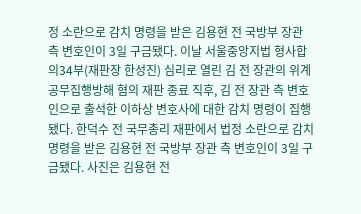정 소란으로 감치 명령을 받은 김용현 전 국방부 장관 측 변호인이 3일 구금됐다. 이날 서울중앙지법 형사합의34부(재판장 한성진) 심리로 열린 김 전 장관의 위계공무집행방해 혐의 재판 종료 직후, 김 전 장관 측 변호인으로 출석한 이하상 변호사에 대한 감치 명령이 집행됐다. 한덕수 전 국무총리 재판에서 법정 소란으로 감치 명령을 받은 김용현 전 국방부 장관 측 변호인이 3일 구금됐다. 사진은 김용현 전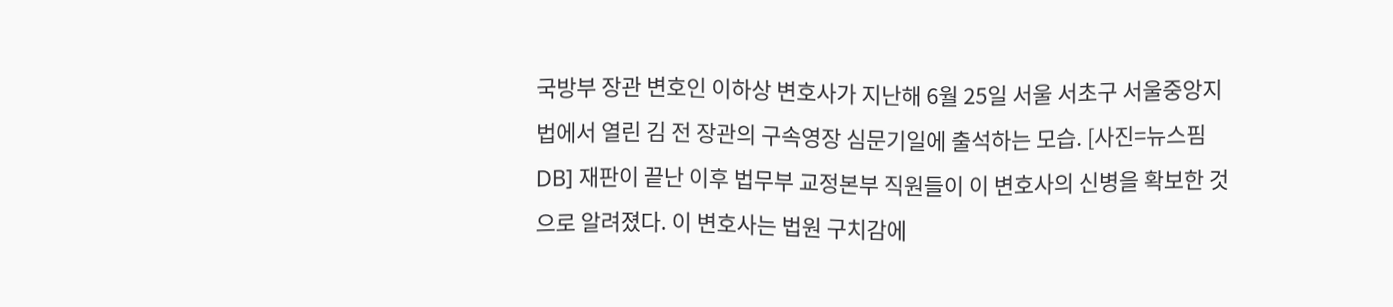국방부 장관 변호인 이하상 변호사가 지난해 6월 25일 서울 서초구 서울중앙지법에서 열린 김 전 장관의 구속영장 심문기일에 출석하는 모습. [사진=뉴스핌 DB] 재판이 끝난 이후 법무부 교정본부 직원들이 이 변호사의 신병을 확보한 것으로 알려졌다. 이 변호사는 법원 구치감에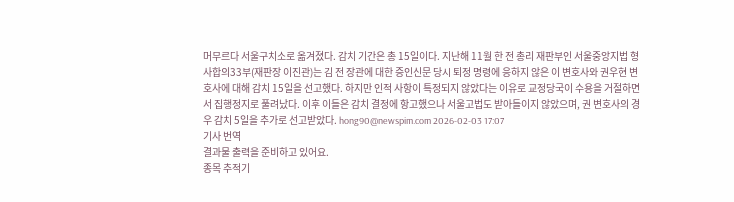머무르다 서울구치소로 옮겨졌다. 감치 기간은 총 15일이다. 지난해 11월 한 전 총리 재판부인 서울중앙지법 형사합의33부(재판장 이진관)는 김 전 장관에 대한 증인신문 당시 퇴정 명령에 응하지 않은 이 변호사와 권우현 변호사에 대해 감치 15일을 선고했다. 하지만 인적 사항이 특정되지 않았다는 이유로 교정당국이 수용을 거절하면서 집행정지로 풀려났다. 이후 이들은 감치 결정에 항고했으나 서울고법도 받아들이지 않았으며, 권 변호사의 경우 감치 5일을 추가로 선고받았다. hong90@newspim.com 2026-02-03 17:07
기사 번역
결과물 출력을 준비하고 있어요.
종목 추적기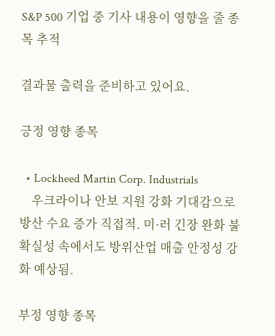S&P 500 기업 중 기사 내용이 영향을 줄 종목 추적

결과물 출력을 준비하고 있어요.

긍정 영향 종목

  • Lockheed Martin Corp. Industrials
    우크라이나 안보 지원 강화 기대감으로 방산 수요 증가 직접적. 미·러 긴장 완화 불확실성 속에서도 방위산업 매출 안정성 강화 예상됨.

부정 영향 종목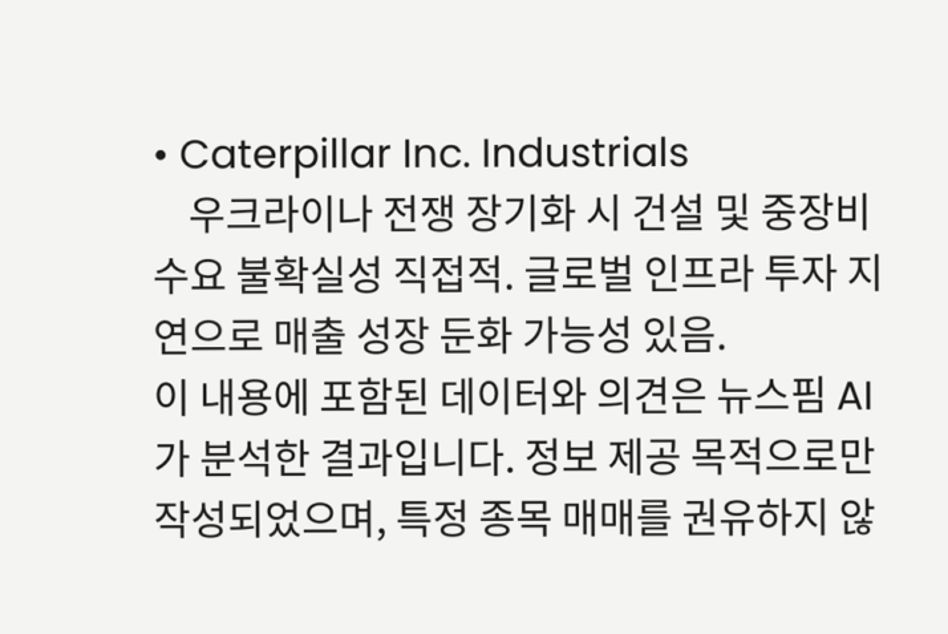• Caterpillar Inc. Industrials
    우크라이나 전쟁 장기화 시 건설 및 중장비 수요 불확실성 직접적. 글로벌 인프라 투자 지연으로 매출 성장 둔화 가능성 있음.
이 내용에 포함된 데이터와 의견은 뉴스핌 AI가 분석한 결과입니다. 정보 제공 목적으로만 작성되었으며, 특정 종목 매매를 권유하지 않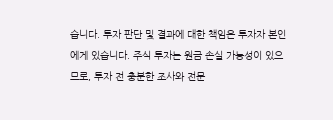습니다. 투자 판단 및 결과에 대한 책임은 투자자 본인에게 있습니다. 주식 투자는 원금 손실 가능성이 있으므로, 투자 전 충분한 조사와 전문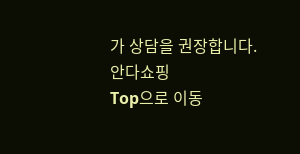가 상담을 권장합니다.
안다쇼핑
Top으로 이동